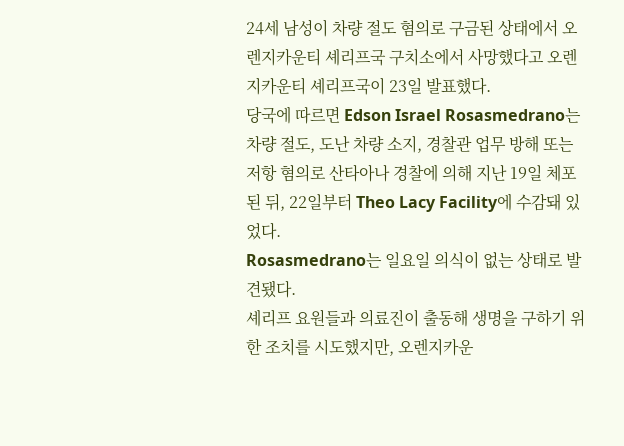24세 남성이 차량 절도 혐의로 구금된 상태에서 오렌지카운티 셰리프국 구치소에서 사망했다고 오렌지카운티 셰리프국이 23일 발표했다.
당국에 따르면 Edson Israel Rosasmedrano는 차량 절도, 도난 차량 소지, 경찰관 업무 방해 또는 저항 혐의로 산타아나 경찰에 의해 지난 19일 체포된 뒤, 22일부터 Theo Lacy Facility에 수감돼 있었다.
Rosasmedrano는 일요일 의식이 없는 상태로 발견됐다.
셰리프 요원들과 의료진이 출동해 생명을 구하기 위한 조치를 시도했지만, 오렌지카운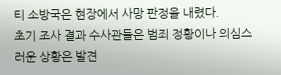티 소방국은 현장에서 사망 판정을 내렸다.
초기 조사 결과 수사관들은 범죄 정황이나 의심스러운 상황은 발견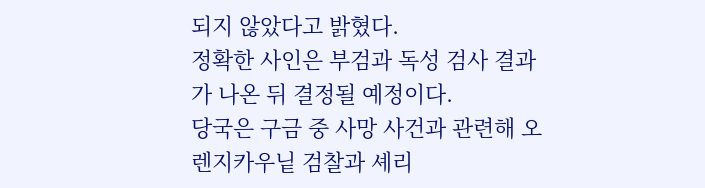되지 않았다고 밝혔다.
정확한 사인은 부검과 독성 검사 결과가 나온 뒤 결정될 예정이다.
당국은 구금 중 사망 사건과 관련해 오렌지카우닡 검찰과 셰리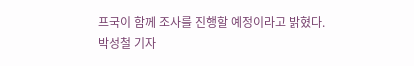프국이 함께 조사를 진행할 예정이라고 밝혔다.
박성철 기자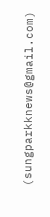(sungparkknews@gmail.com)